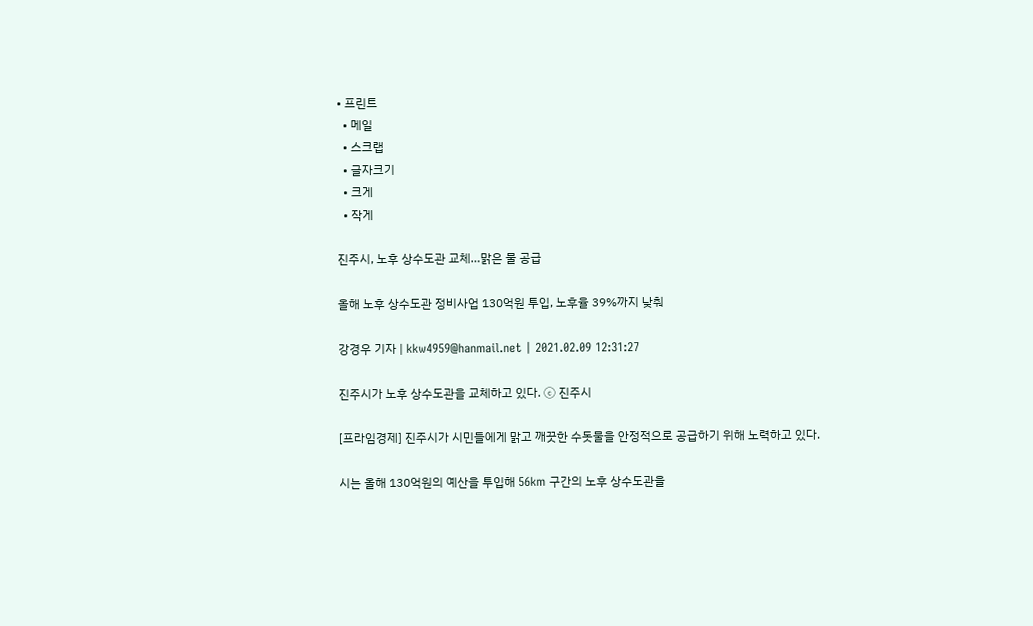• 프린트
  • 메일
  • 스크랩
  • 글자크기
  • 크게
  • 작게

진주시, 노후 상수도관 교체…맑은 물 공급

올해 노후 상수도관 정비사업 130억원 투입, 노후율 39%까지 낮춰

강경우 기자 | kkw4959@hanmail.net | 2021.02.09 12:31:27

진주시가 노후 상수도관을 교체하고 있다. ⓒ 진주시

[프라임경제] 진주시가 시민들에게 맑고 깨끗한 수돗물을 안정적으로 공급하기 위해 노력하고 있다.

시는 올해 130억원의 예산을 투입해 56km 구간의 노후 상수도관을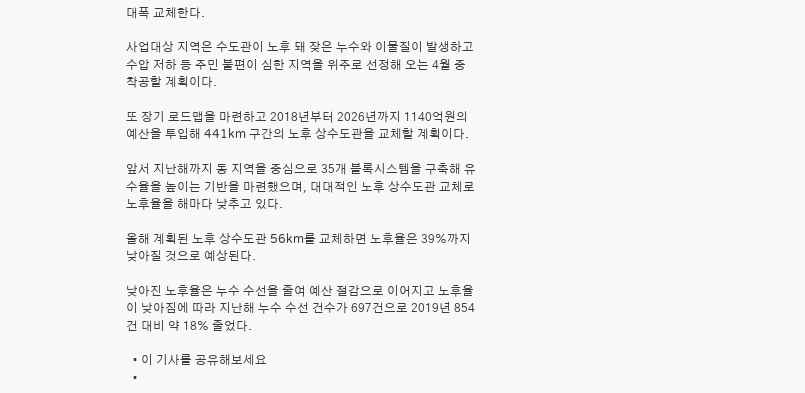대폭 교체한다.

사업대상 지역은 수도관이 노후 돼 잦은 누수와 이물질이 발생하고 수압 저하 등 주민 불편이 심한 지역을 위주로 선정해 오는 4월 중 착공할 계획이다.

또 장기 로드맵을 마련하고 2018년부터 2026년까지 1140억원의 예산을 투입해 441km 구간의 노후 상수도관을 교체할 계획이다.

앞서 지난해까지 동 지역을 중심으로 35개 블록시스템을 구축해 유수율을 높이는 기반을 마련했으며, 대대적인 노후 상수도관 교체로 노후율을 해마다 낮추고 있다.

올해 계획된 노후 상수도관 56km를 교체하면 노후율은 39%까지 낮아질 것으로 예상된다.

낮아진 노후율은 누수 수선을 줄여 예산 절감으로 이어지고 노후율이 낮아짐에 따라 지난해 누수 수선 건수가 697건으로 2019년 854건 대비 약 18% 줄었다.

  • 이 기사를 공유해보세요
  •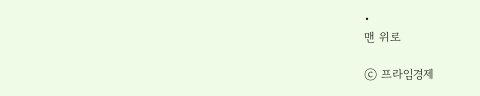•
맨 위로

ⓒ 프라임경제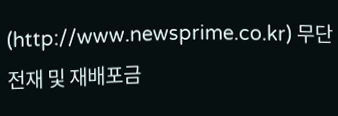(http://www.newsprime.co.kr) 무단전재 및 재배포금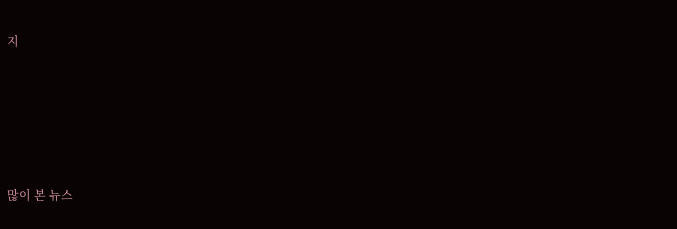지






많이 본 뉴스